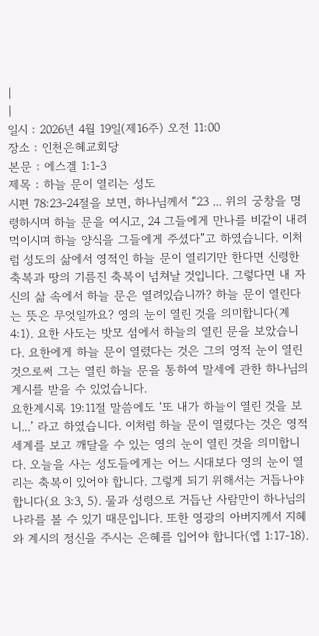|
|
일시 : 2026년 4월 19일(제16주) 오전 11:00
장소 : 인천은혜교회당
본문 : 에스겔 1:1-3
제목 : 하늘 문이 열리는 성도
시편 78:23-24절을 보면, 하나님께서 “23 ... 위의 궁창을 명령하시며 하늘 문을 여시고, 24 그들에게 만나를 비같이 내려 먹이시며 하늘 양식을 그들에게 주셨다”고 하였습니다. 이처럼 성도의 삶에서 영적인 하늘 문이 열리기만 한다면 신령한 축복과 땅의 기름진 축복이 넘쳐날 것입니다. 그렇다면 내 자신의 삶 속에서 하늘 문은 열려있습니까? 하늘 문이 열린다는 뜻은 무엇일까요? 영의 눈이 열린 것을 의미합니다(계 4:1). 요한 사도는 밧모 섬에서 하늘의 열린 문을 보았습니다. 요한에게 하늘 문이 열렸다는 것은 그의 영적 눈이 열린 것으로써 그는 열린 하늘 문을 통하여 말세에 관한 하나님의 계시를 받을 수 있었습니다.
요한계시록 19:11절 말씀에도 ‘또 내가 하늘이 열린 것을 보니...’ 라고 하였습니다. 이처럼 하늘 문이 열렸다는 것은 영적 세계를 보고 깨달을 수 있는 영의 눈이 열린 것을 의미합니다. 오늘을 사는 성도들에게는 어느 시대보다 영의 눈이 열리는 축복이 있어야 합니다. 그렇게 되기 위해서는 거듭나야 합니다(요 3:3, 5). 물과 성령으로 거듭난 사람만이 하나님의 나라를 볼 수 있기 때문입니다. 또한 영광의 아버지께서 지혜와 계시의 정신을 주시는 은혜를 입어야 합니다(엡 1:17-18).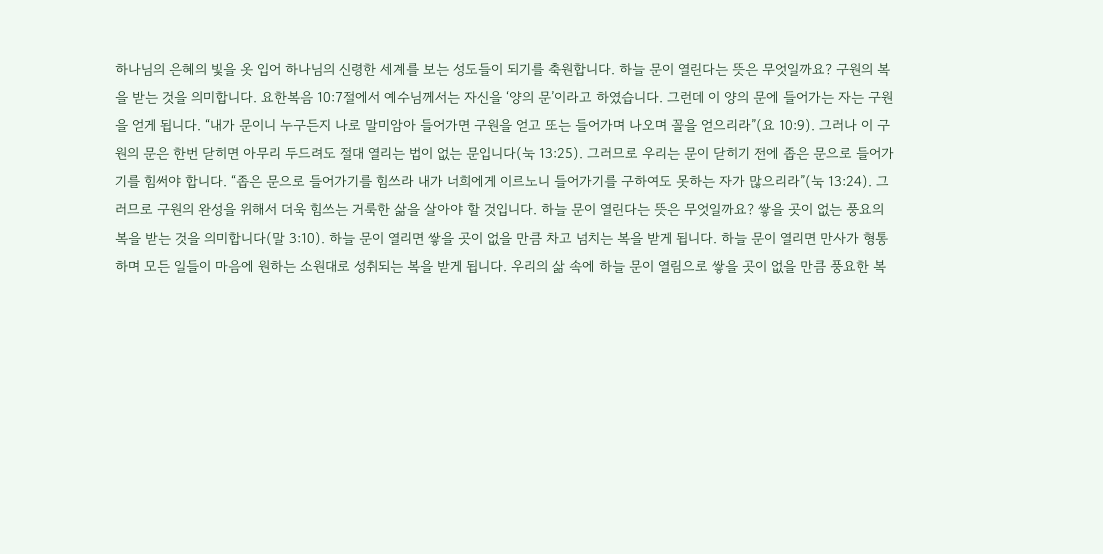하나님의 은혜의 빛을 옷 입어 하나님의 신령한 세계를 보는 성도들이 되기를 축원합니다. 하늘 문이 열린다는 뜻은 무엇일까요? 구원의 복을 받는 것을 의미합니다. 요한복음 10:7절에서 예수님께서는 자신을 ‘양의 문’이라고 하였습니다. 그런데 이 양의 문에 들어가는 자는 구원을 얻게 됩니다. “내가 문이니 누구든지 나로 말미암아 들어가면 구원을 얻고 또는 들어가며 나오며 꼴을 얻으리라”(요 10:9). 그러나 이 구원의 문은 한번 닫히면 아무리 두드려도 절대 열리는 법이 없는 문입니다(눅 13:25). 그러므로 우리는 문이 닫히기 전에 좁은 문으로 들어가기를 힘써야 합니다. “좁은 문으로 들어가기를 힘쓰라 내가 너희에게 이르노니 들어가기를 구하여도 못하는 자가 많으리라”(눅 13:24). 그러므로 구원의 완성을 위해서 더욱 힘쓰는 거룩한 삶을 살아야 할 것입니다. 하늘 문이 열린다는 뜻은 무엇일까요? 쌓을 곳이 없는 풍요의 복을 받는 것을 의미합니다(말 3:10). 하늘 문이 열리면 쌓을 곳이 없을 만큼 차고 넘치는 복을 받게 됩니다. 하늘 문이 열리면 만사가 형통하며 모든 일들이 마음에 원하는 소원대로 성취되는 복을 받게 됩니다. 우리의 삶 속에 하늘 문이 열림으로 쌓을 곳이 없을 만큼 풍요한 복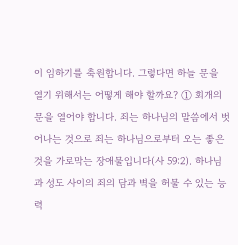이 임하기를 축원합니다. 그렇다면 하늘 문을 열기 위해서는 어떻게 해야 할까요? ① 회개의 문을 열어야 합니다. 죄는 하나님의 말씀에서 벗어나는 것으로 죄는 하나님으로부터 오는 좋은 것을 가로막는 장애물입니다(사 59:2). 하나님과 성도 사이의 죄의 담과 벽을 허물 수 있는 능력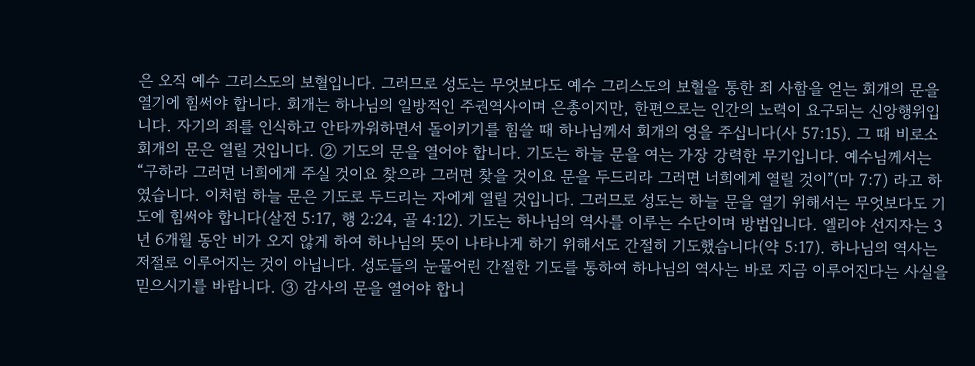은 오직 예수 그리스도의 보혈입니다. 그러므로 성도는 무엇보다도 예수 그리스도의 보혈을 통한 죄 사함을 얻는 회개의 문을 열기에 힘써야 합니다. 회개는 하나님의 일방적인 주권역사이며 은총이지만, 한편으로는 인간의 노력이 요구되는 신앙행위입니다. 자기의 죄를 인식하고 안타까워하면서 돌이키기를 힘쓸 때 하나님께서 회개의 영을 주십니다(사 57:15). 그 때 비로소 회개의 문은 열릴 것입니다. ② 기도의 문을 열어야 합니다. 기도는 하늘 문을 여는 가장 강력한 무기입니다. 예수님께서는 “구하라 그러면 너희에게 주실 것이요 찾으라 그러면 찾을 것이요 문을 두드리라 그러면 너희에게 열릴 것이”(마 7:7) 라고 하였습니다. 이처럼 하늘 문은 기도로 두드리는 자에게 열릴 것입니다. 그러므로 성도는 하늘 문을 열기 위해서는 무엇보다도 기도에 힘써야 합니다(살전 5:17, 행 2:24, 골 4:12). 기도는 하나님의 역사를 이루는 수단이며 방법입니다. 엘리야 선지자는 3년 6개월 동안 비가 오지 않게 하여 하나님의 뜻이 나타나게 하기 위해서도 간절히 기도했습니다(약 5:17). 하나님의 역사는 저절로 이루어지는 것이 아닙니다. 성도들의 눈물어린 간절한 기도를 통하여 하나님의 역사는 바로 지금 이루어진다는 사실을 믿으시기를 바랍니다. ③ 감사의 문을 열어야 합니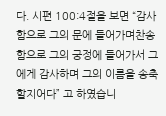다. 시편 100:4절을 보면 “감사함으로 그의 문에 들어가며찬송함으로 그의 궁정에 들어가서 그에게 감사하며 그의 이름을 송축할지어다” 고 하였습니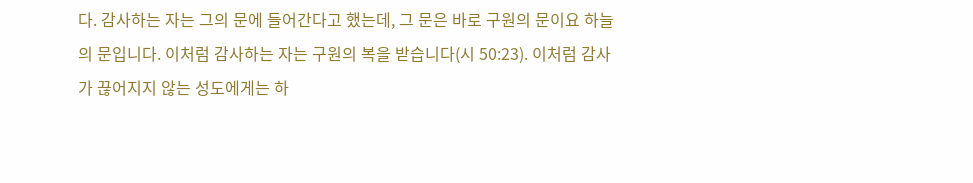다. 감사하는 자는 그의 문에 들어간다고 했는데, 그 문은 바로 구원의 문이요 하늘의 문입니다. 이처럼 감사하는 자는 구원의 복을 받습니다(시 50:23). 이처럼 감사가 끊어지지 않는 성도에게는 하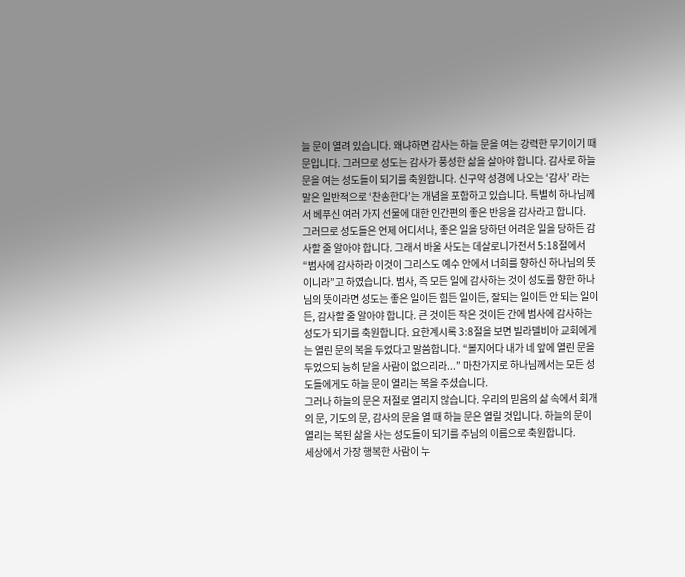늘 문이 열려 있습니다. 왜냐하면 감사는 하늘 문을 여는 강력한 무기이기 때문입니다. 그러므로 성도는 감사가 풍성한 삶을 살아야 합니다. 감사로 하늘 문을 여는 성도들이 되기를 축원합니다. 신구약 성경에 나오는 ‘감사’ 라는 말은 일반적으로 ‘찬송한다’는 개념을 포함하고 있습니다. 특별히 하나님께서 베푸신 여러 가지 선물에 대한 인간편의 좋은 반응을 감사라고 합니다.
그러므로 성도들은 언제 어디서나, 좋은 일을 당하던 어려운 일을 당하든 감사할 줄 알아야 합니다. 그래서 바울 사도는 데살로니가전서 5:18절에서 “범사에 감사하라 이것이 그리스도 예수 안에서 너희를 향하신 하나님의 뜻이니라”고 하였습니다. 범사, 즉 모든 일에 감사하는 것이 성도를 향한 하나님의 뜻이라면 성도는 좋은 일이든 힘든 일이든, 잘되는 일이든 안 되는 일이든, 감사할 줄 알아야 합니다. 큰 것이든 작은 것이든 간에 범사에 감사하는 성도가 되기를 축원합니다. 요한계시록 3:8절을 보면 빌라델비아 교회에게는 열린 문의 복을 두었다고 말씀합니다. “볼지어다 내가 네 앞에 열린 문을 두었으되 능히 닫을 사람이 없으리라...” 마찬가지로 하나님께서는 모든 성도들에게도 하늘 문이 열리는 복을 주셨습니다.
그러나 하늘의 문은 저절로 열리지 않습니다. 우리의 믿음의 삶 속에서 회개의 문, 기도의 문, 감사의 문을 열 때 하늘 문은 열릴 것입니다. 하늘의 문이 열리는 복된 삶을 사는 성도들이 되기를 주님의 이름으로 축원합니다.
세상에서 가장 행복한 사람이 누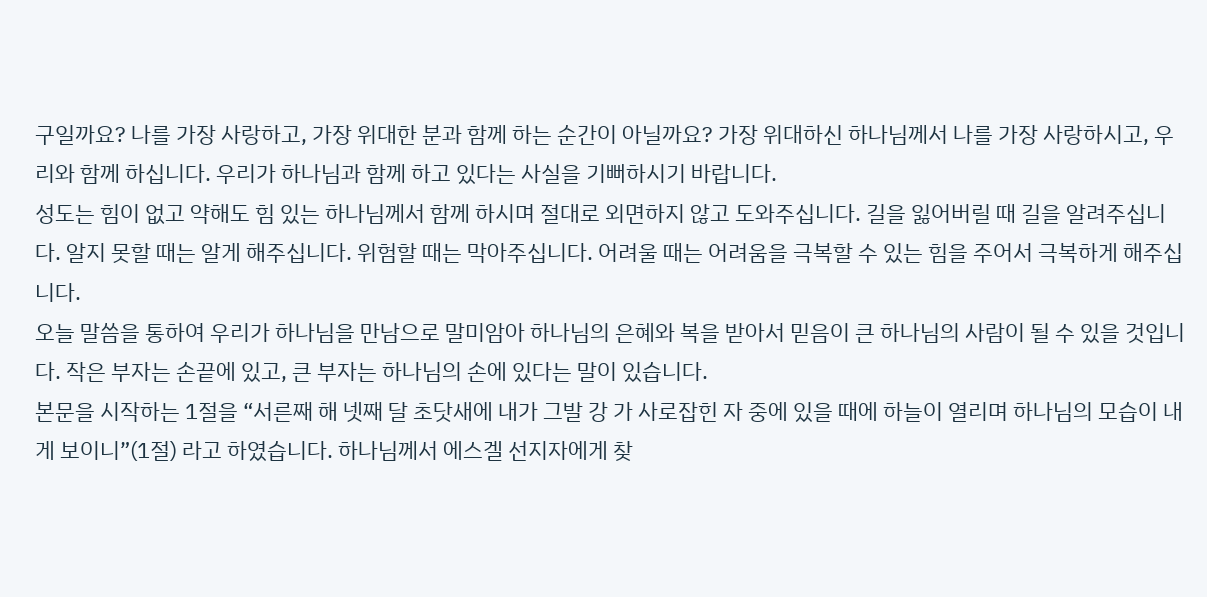구일까요? 나를 가장 사랑하고, 가장 위대한 분과 함께 하는 순간이 아닐까요? 가장 위대하신 하나님께서 나를 가장 사랑하시고, 우리와 함께 하십니다. 우리가 하나님과 함께 하고 있다는 사실을 기뻐하시기 바랍니다.
성도는 힘이 없고 약해도 힘 있는 하나님께서 함께 하시며 절대로 외면하지 않고 도와주십니다. 길을 잃어버릴 때 길을 알려주십니다. 알지 못할 때는 알게 해주십니다. 위험할 때는 막아주십니다. 어려울 때는 어려움을 극복할 수 있는 힘을 주어서 극복하게 해주십니다.
오늘 말씀을 통하여 우리가 하나님을 만남으로 말미암아 하나님의 은혜와 복을 받아서 믿음이 큰 하나님의 사람이 될 수 있을 것입니다. 작은 부자는 손끝에 있고, 큰 부자는 하나님의 손에 있다는 말이 있습니다.
본문을 시작하는 1절을 “서른째 해 넷째 달 초닷새에 내가 그발 강 가 사로잡힌 자 중에 있을 때에 하늘이 열리며 하나님의 모습이 내게 보이니”(1절) 라고 하였습니다. 하나님께서 에스겔 선지자에게 찾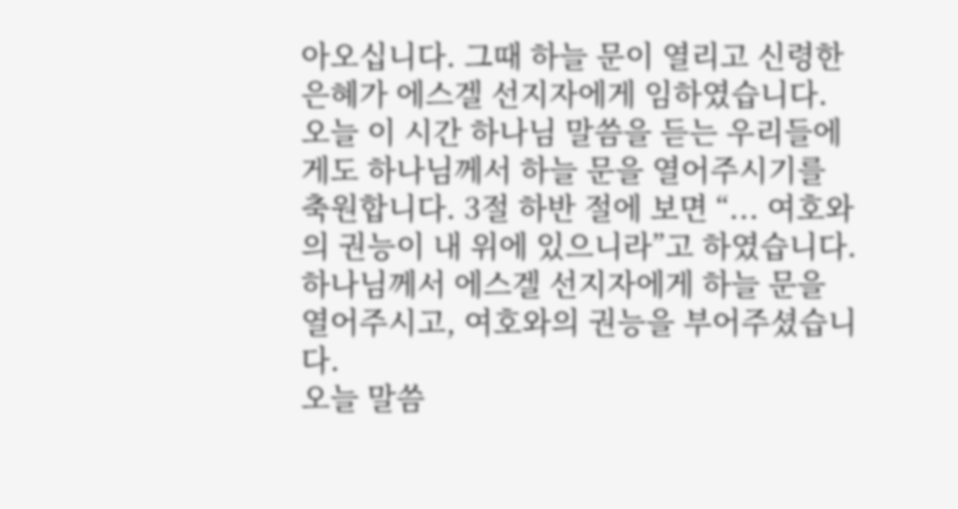아오십니다. 그때 하늘 문이 열리고 신령한 은혜가 에스겔 선지자에게 임하였습니다. 오늘 이 시간 하나님 말씀을 듣는 우리들에게도 하나님께서 하늘 문을 열어주시기를 축원합니다. 3절 하반 절에 보면 “... 여호와의 권능이 내 위에 있으니라”고 하였습니다. 하나님께서 에스겔 선지자에게 하늘 문을 열어주시고, 여호와의 권능을 부어주셨습니다.
오늘 말씀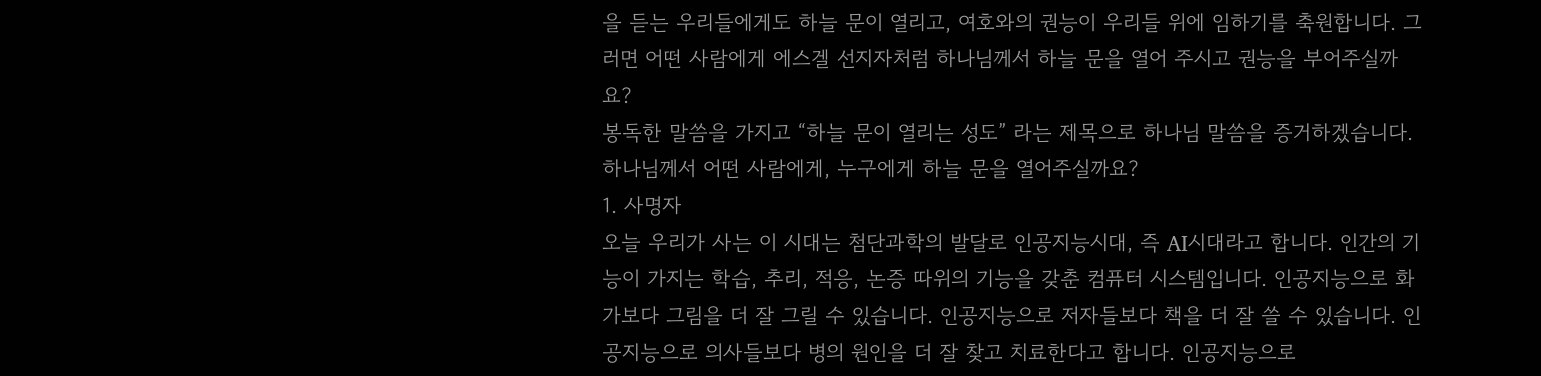을 듣는 우리들에게도 하늘 문이 열리고, 여호와의 권능이 우리들 위에 임하기를 축원합니다. 그러면 어떤 사람에게 에스겔 선지자처럼 하나님께서 하늘 문을 열어 주시고 권능을 부어주실까요?
봉독한 말씀을 가지고 “하늘 문이 열리는 성도” 라는 제목으로 하나님 말씀을 증거하겠습니다. 하나님께서 어떤 사람에게, 누구에게 하늘 문을 열어주실까요?
1. 사명자
오늘 우리가 사는 이 시대는 첨단과학의 발달로 인공지능시대, 즉 AI시대라고 합니다. 인간의 기능이 가지는 학습, 추리, 적응, 논증 따위의 기능을 갖춘 컴퓨터 시스템입니다. 인공지능으로 화가보다 그림을 더 잘 그릴 수 있습니다. 인공지능으로 저자들보다 책을 더 잘 쓸 수 있습니다. 인공지능으로 의사들보다 병의 원인을 더 잘 찾고 치료한다고 합니다. 인공지능으로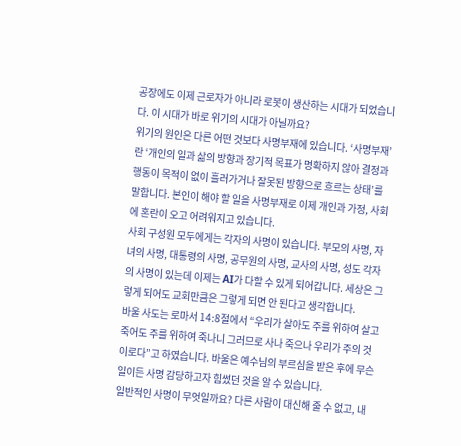공장에도 이제 근로자가 아니라 로봇이 생산하는 시대가 되었습니다. 이 시대가 바로 위기의 시대가 아닐까요?
위기의 원인은 다른 어떤 것보다 사명부재에 있습니다. ‘사명부재’란 ‘개인의 일과 삶의 방향과 장기적 목표가 명확하지 않아 결정과 행동이 목적이 없이 흘러가거나 잘못된 방향으로 흐르는 상태’를 말합니다. 본인이 해야 할 일을 사명부재로 이제 개인과 가정, 사회에 혼란이 오고 어려워지고 있습니다.
사회 구성원 모두에게는 각자의 사명이 있습니다. 부모의 사명, 자녀의 사명, 대통령의 사명, 공무원의 사명, 교사의 사명, 성도 각자의 사명이 있는데 이제는 AI가 다할 수 있게 되어갑니다. 세상은 그렇게 되어도 교회만큼은 그렇게 되면 안 된다고 생각합니다.
바울 사도는 로마서 14:8절에서 “우리가 살아도 주를 위하여 살고 죽어도 주를 위하여 죽나니 그러므로 사나 죽으나 우리가 주의 것이로다”고 하였습니다. 바울은 예수님의 부르심을 받은 후에 무슨 일이든 사명 감당하고자 힘썼던 것을 알 수 있습니다.
일반적인 사명이 무엇일까요? 다른 사람이 대신해 줄 수 없고, 내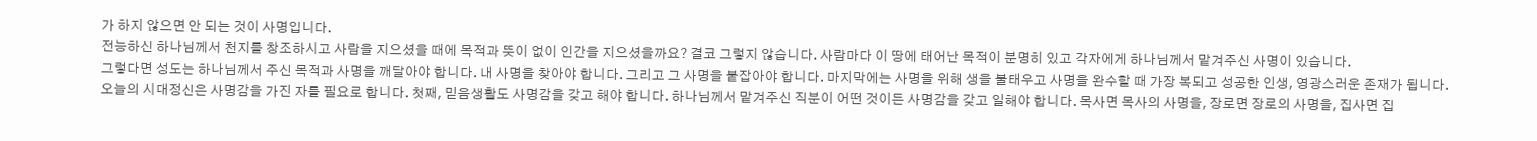가 하지 않으면 안 되는 것이 사명입니다.
전능하신 하나님께서 천지를 창조하시고 사람을 지으셨을 때에 목적과 뜻이 없이 인간을 지으셨을까요? 결코 그렇지 않습니다. 사람마다 이 땅에 태어난 목적이 분명히 있고 각자에게 하나님께서 맡겨주신 사명이 있습니다.
그렇다면 성도는 하나님께서 주신 목적과 사명을 깨달아야 합니다. 내 사명을 찾아야 합니다. 그리고 그 사명을 붙잡아야 합니다. 마지막에는 사명을 위해 생을 불태우고 사명을 완수할 때 가장 복되고 성공한 인생, 영광스러운 존재가 됩니다.
오늘의 시대정신은 사명감을 가진 자를 필요로 합니다. 첫째, 믿음생활도 사명감을 갖고 해야 합니다. 하나님께서 맡겨주신 직분이 어떤 것이든 사명감을 갖고 일해야 합니다. 목사면 목사의 사명을, 장로면 장로의 사명을, 집사면 집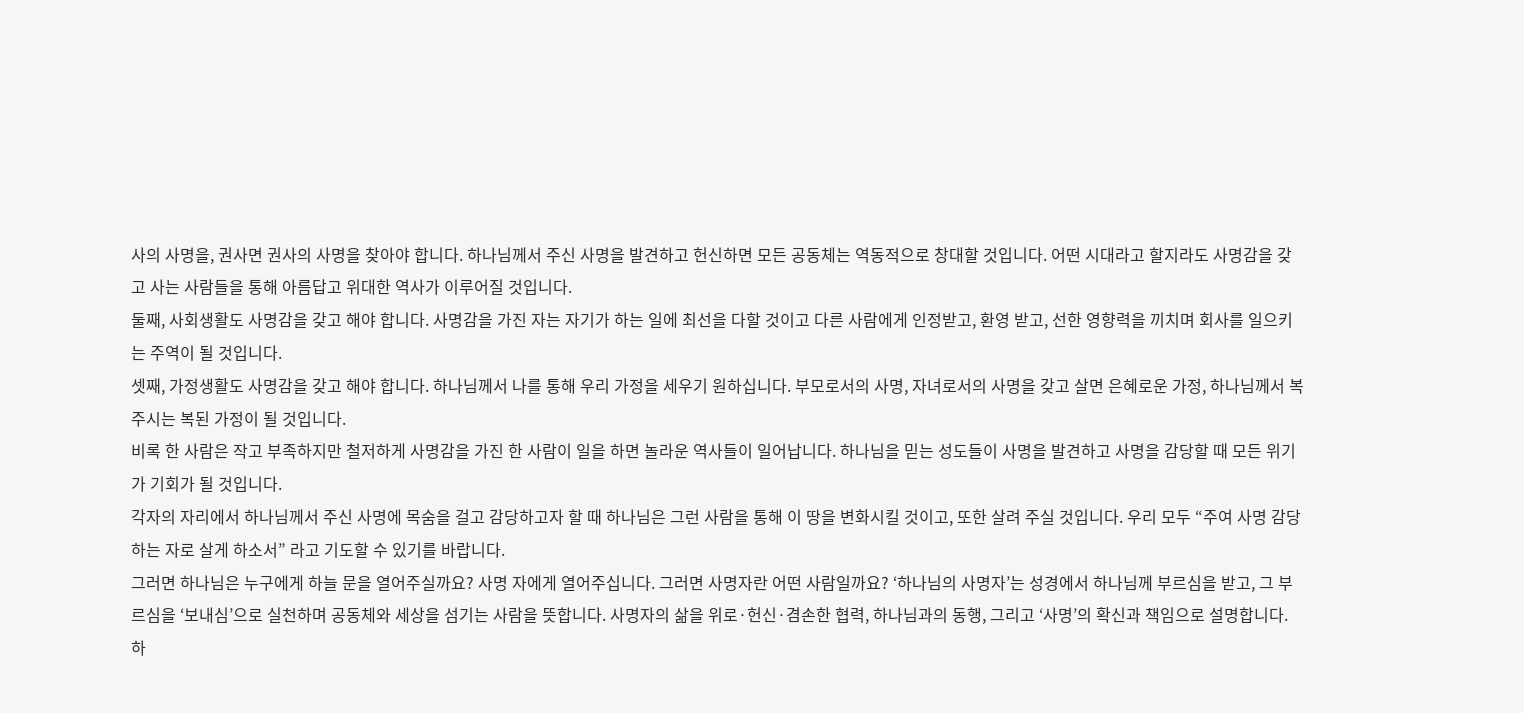사의 사명을, 권사면 권사의 사명을 찾아야 합니다. 하나님께서 주신 사명을 발견하고 헌신하면 모든 공동체는 역동적으로 창대할 것입니다. 어떤 시대라고 할지라도 사명감을 갖고 사는 사람들을 통해 아름답고 위대한 역사가 이루어질 것입니다.
둘째, 사회생활도 사명감을 갖고 해야 합니다. 사명감을 가진 자는 자기가 하는 일에 최선을 다할 것이고 다른 사람에게 인정받고, 환영 받고, 선한 영향력을 끼치며 회사를 일으키는 주역이 될 것입니다.
셋째, 가정생활도 사명감을 갖고 해야 합니다. 하나님께서 나를 통해 우리 가정을 세우기 원하십니다. 부모로서의 사명, 자녀로서의 사명을 갖고 살면 은혜로운 가정, 하나님께서 복주시는 복된 가정이 될 것입니다.
비록 한 사람은 작고 부족하지만 철저하게 사명감을 가진 한 사람이 일을 하면 놀라운 역사들이 일어납니다. 하나님을 믿는 성도들이 사명을 발견하고 사명을 감당할 때 모든 위기가 기회가 될 것입니다.
각자의 자리에서 하나님께서 주신 사명에 목숨을 걸고 감당하고자 할 때 하나님은 그런 사람을 통해 이 땅을 변화시킬 것이고, 또한 살려 주실 것입니다. 우리 모두 “주여 사명 감당하는 자로 살게 하소서” 라고 기도할 수 있기를 바랍니다.
그러면 하나님은 누구에게 하늘 문을 열어주실까요? 사명 자에게 열어주십니다. 그러면 사명자란 어떤 사람일까요? ‘하나님의 사명자’는 성경에서 하나님께 부르심을 받고, 그 부르심을 ‘보내심’으로 실천하며 공동체와 세상을 섬기는 사람을 뜻합니다. 사명자의 삶을 위로·헌신·겸손한 협력, 하나님과의 동행, 그리고 ‘사명’의 확신과 책임으로 설명합니다.
하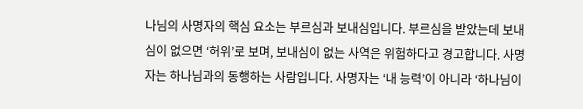나님의 사명자의 핵심 요소는 부르심과 보내심입니다. 부르심을 받았는데 보내심이 없으면 ‘허위’로 보며, 보내심이 없는 사역은 위험하다고 경고합니다. 사명자는 하나님과의 동행하는 사람입니다. 사명자는 ‘내 능력’이 아니라 ‘하나님이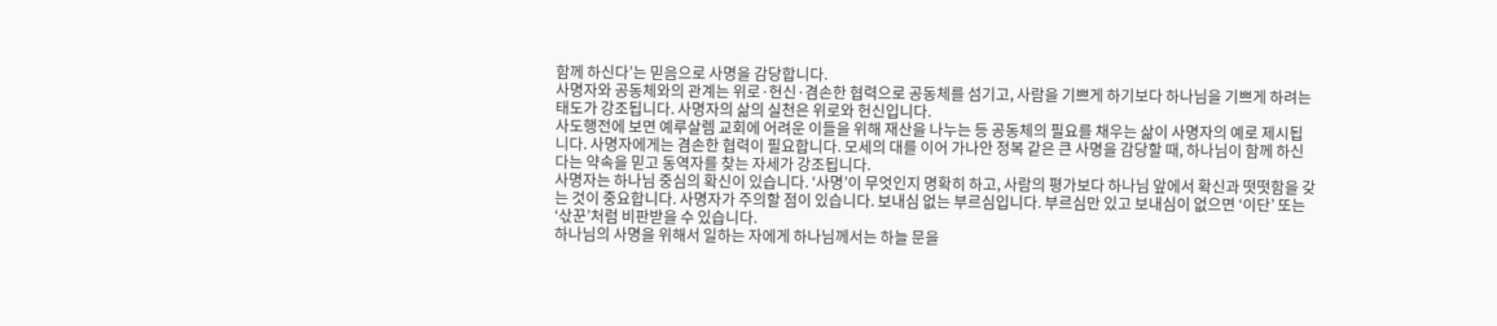함께 하신다’는 믿음으로 사명을 감당합니다.
사명자와 공동체와의 관계는 위로·헌신·겸손한 협력으로 공동체를 섬기고, 사람을 기쁘게 하기보다 하나님을 기쁘게 하려는 태도가 강조됩니다. 사명자의 삶의 실천은 위로와 헌신입니다.
사도행전에 보면 예루살렘 교회에 어려운 이들을 위해 재산을 나누는 등 공동체의 필요를 채우는 삶이 사명자의 예로 제시됩니다. 사명자에게는 겸손한 협력이 필요합니다. 모세의 대를 이어 가나안 정복 같은 큰 사명을 감당할 때, 하나님이 함께 하신다는 약속을 믿고 동역자를 찾는 자세가 강조됩니다.
사명자는 하나님 중심의 확신이 있습니다. ‘사명’이 무엇인지 명확히 하고, 사람의 평가보다 하나님 앞에서 확신과 떳떳함을 갖는 것이 중요합니다. 사명자가 주의할 점이 있습니다. 보내심 없는 부르심입니다. 부르심만 있고 보내심이 없으면 ‘이단’ 또는 ‘삯꾼’처럼 비판받을 수 있습니다.
하나님의 사명을 위해서 일하는 자에게 하나님께서는 하늘 문을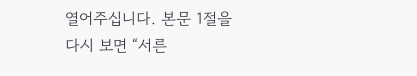열어주십니다. 본문 1절을 다시 보면 “서른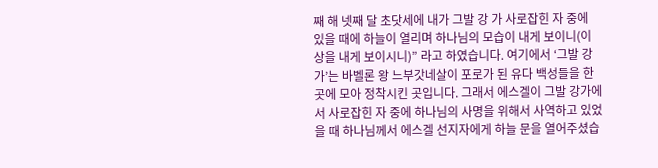째 해 넷째 달 초닷세에 내가 그발 강 가 사로잡힌 자 중에 있을 때에 하늘이 열리며 하나님의 모습이 내게 보이니(이상을 내게 보이시니)” 라고 하였습니다. 여기에서 ‘그발 강가’는 바벨론 왕 느부갓네살이 포로가 된 유다 백성들을 한곳에 모아 정착시킨 곳입니다. 그래서 에스겔이 그발 강가에서 사로잡힌 자 중에 하나님의 사명을 위해서 사역하고 있었을 때 하나님께서 에스겔 선지자에게 하늘 문을 열어주셨습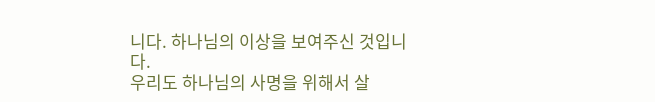니다. 하나님의 이상을 보여주신 것입니다.
우리도 하나님의 사명을 위해서 살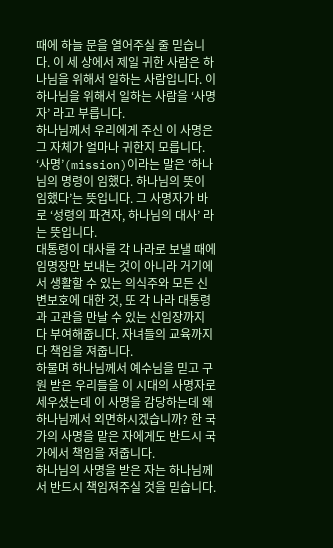때에 하늘 문을 열어주실 줄 믿습니다. 이 세 상에서 제일 귀한 사람은 하나님을 위해서 일하는 사람입니다. 이 하나님을 위해서 일하는 사람을 ‘사명자’ 라고 부릅니다.
하나님께서 우리에게 주신 이 사명은 그 자체가 얼마나 귀한지 모릅니다. ‘사명’(mission)이라는 말은 ‘하나님의 명령이 임했다. 하나님의 뜻이 임했다’는 뜻입니다. 그 사명자가 바로 ‘성령의 파견자, 하나님의 대사’ 라는 뜻입니다.
대통령이 대사를 각 나라로 보낼 때에 임명장만 보내는 것이 아니라 거기에서 생활할 수 있는 의식주와 모든 신변보호에 대한 것, 또 각 나라 대통령과 고관을 만날 수 있는 신임장까지 다 부여해줍니다. 자녀들의 교육까지 다 책임을 져줍니다.
하물며 하나님께서 예수님을 믿고 구원 받은 우리들을 이 시대의 사명자로 세우셨는데 이 사명을 감당하는데 왜 하나님께서 외면하시겠습니까? 한 국가의 사명을 맡은 자에게도 반드시 국가에서 책임을 져줍니다.
하나님의 사명을 받은 자는 하나님께서 반드시 책임져주실 것을 믿습니다.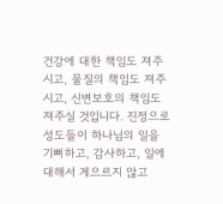건강에 대한 책임도 져주시고, 물질의 책임도 져주시고, 신변보호의 책임도 져주실 것입니다. 진정으로 성도들이 하나님의 일을 기뻐하고, 감사하고, 일에 대해서 게으르지 않고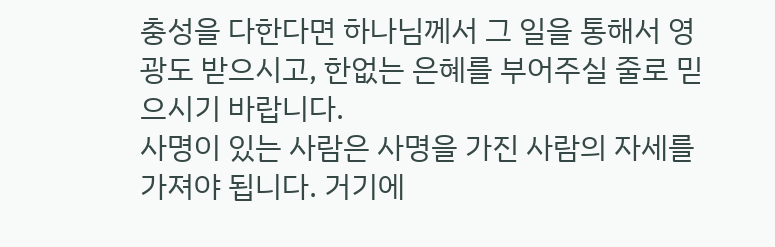충성을 다한다면 하나님께서 그 일을 통해서 영광도 받으시고, 한없는 은혜를 부어주실 줄로 믿으시기 바랍니다.
사명이 있는 사람은 사명을 가진 사람의 자세를 가져야 됩니다. 거기에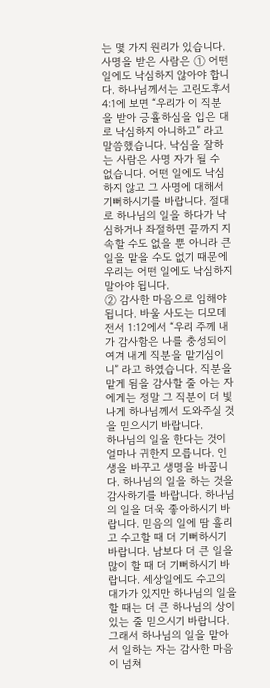는 몇 가지 원리가 있습니다. 사명을 받은 사람은 ① 어떤 일에도 낙심하지 않아야 합니다. 하나님께서는 고린도후서 4:1에 보면 “우리가 이 직분을 받아 긍휼하심을 입은 대로 낙심하지 아니하고” 라고 말씀했습니다. 낙심을 잘하는 사람은 사명 자가 될 수 없습니다. 어떤 일에도 낙심하지 않고 그 사명에 대해서 기뻐하시기를 바랍니다. 절대로 하나님의 일을 하다가 낙심하거나 좌절하면 끝까지 지속할 수도 없을 뿐 아니라 큰일을 맡을 수도 없기 때문에 우리는 어떤 일에도 낙심하지 말아야 됩니다.
② 감사한 마음으로 임해야 됩니다. 바울 사도는 디모데전서 1:12에서 “우리 주께 내가 감사함은 나를 충성되이 여겨 내게 직분을 맡기심이니” 라고 하였습니다. 직분을 맡게 됨을 감사할 줄 아는 자에게는 정말 그 직분이 더 빛나게 하나님께서 도와주실 것을 믿으시기 바랍니다.
하나님의 일을 한다는 것이 얼마나 귀한지 모릅니다. 인생을 바꾸고 생명을 바꿉니다. 하나님의 일을 하는 것을 감사하기를 바랍니다. 하나님의 일을 더욱 좋아하시기 바랍니다. 믿음의 일에 땀 흘리고 수고할 때 더 기뻐하시기 바랍니다. 남보다 더 큰 일을 많이 할 때 더 기뻐하시기 바랍니다. 세상일에도 수고의 대가가 있지만 하나님의 일을 할 때는 더 큰 하나님의 상이 있는 줄 믿으시기 바랍니다. 그래서 하나님의 일을 맡아서 일하는 자는 감사한 마음이 넘쳐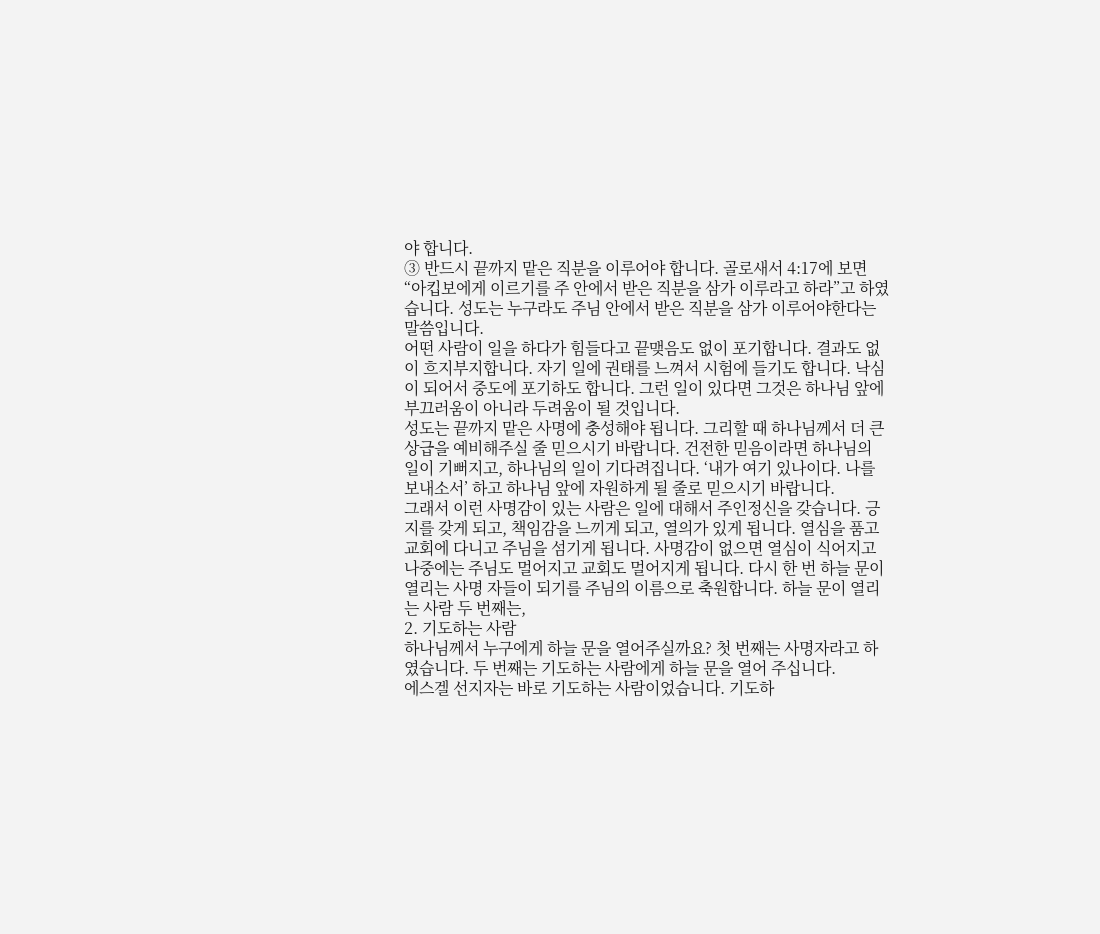야 합니다.
③ 반드시 끝까지 맡은 직분을 이루어야 합니다. 골로새서 4:17에 보면 “아킵보에게 이르기를 주 안에서 받은 직분을 삼가 이루라고 하라”고 하였습니다. 성도는 누구라도 주님 안에서 받은 직분을 삼가 이루어야한다는 말씀입니다.
어떤 사람이 일을 하다가 힘들다고 끝맺음도 없이 포기합니다. 결과도 없이 흐지부지합니다. 자기 일에 권태를 느껴서 시험에 들기도 합니다. 낙심이 되어서 중도에 포기하도 합니다. 그런 일이 있다면 그것은 하나님 앞에 부끄러움이 아니라 두려움이 될 것입니다.
성도는 끝까지 맡은 사명에 충성해야 됩니다. 그리할 때 하나님께서 더 큰 상급을 예비해주실 줄 믿으시기 바랍니다. 건전한 믿음이라면 하나님의 일이 기뻐지고, 하나님의 일이 기다려집니다. ‘내가 여기 있나이다. 나를 보내소서’ 하고 하나님 앞에 자원하게 될 줄로 믿으시기 바랍니다.
그래서 이런 사명감이 있는 사람은 일에 대해서 주인정신을 갖습니다. 긍지를 갖게 되고, 책임감을 느끼게 되고, 열의가 있게 됩니다. 열심을 품고 교회에 다니고 주님을 섬기게 됩니다. 사명감이 없으면 열심이 식어지고 나중에는 주님도 멀어지고 교회도 멀어지게 됩니다. 다시 한 번 하늘 문이 열리는 사명 자들이 되기를 주님의 이름으로 축원합니다. 하늘 문이 열리는 사람 두 번째는,
2. 기도하는 사람
하나님께서 누구에게 하늘 문을 열어주실까요? 첫 번째는 사명자라고 하였습니다. 두 번째는 기도하는 사람에게 하늘 문을 열어 주십니다.
에스겔 선지자는 바로 기도하는 사람이었습니다. 기도하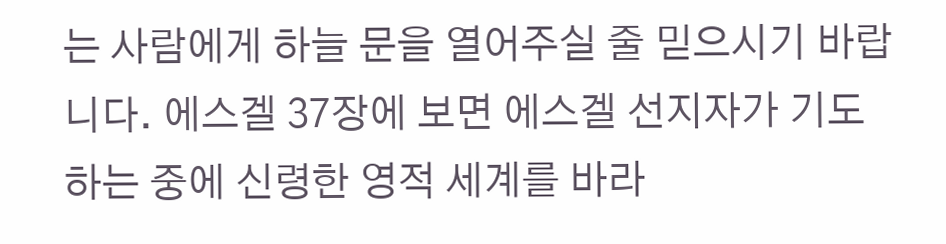는 사람에게 하늘 문을 열어주실 줄 믿으시기 바랍니다. 에스겔 37장에 보면 에스겔 선지자가 기도하는 중에 신령한 영적 세계를 바라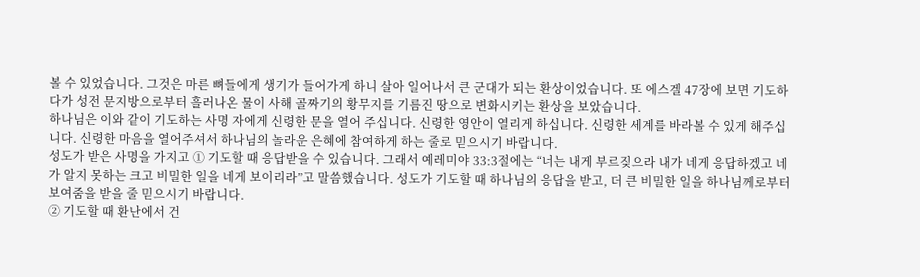볼 수 있었습니다. 그것은 마른 뼈들에게 생기가 들어가게 하니 살아 일어나서 큰 군대가 되는 환상이었습니다. 또 에스겔 47장에 보면 기도하다가 성전 문지방으로부터 흘러나온 물이 사해 골짜기의 황무지를 기름진 땅으로 변화시키는 환상을 보았습니다.
하나님은 이와 같이 기도하는 사명 자에게 신령한 문을 열어 주십니다. 신령한 영안이 열리게 하십니다. 신령한 세계를 바라볼 수 있게 해주십니다. 신령한 마음을 열어주셔서 하나님의 놀라운 은혜에 참여하게 하는 줄로 믿으시기 바랍니다.
성도가 받은 사명을 가지고 ① 기도할 때 응답받을 수 있습니다. 그래서 예레미야 33:3절에는 “너는 내게 부르짖으라 내가 네게 응답하겠고 네가 알지 못하는 크고 비밀한 일을 네게 보이리라”고 말씀했습니다. 성도가 기도할 때 하나님의 응답을 받고, 더 큰 비밀한 일을 하나님께로부터 보여줌을 받을 줄 믿으시기 바랍니다.
② 기도할 때 환난에서 건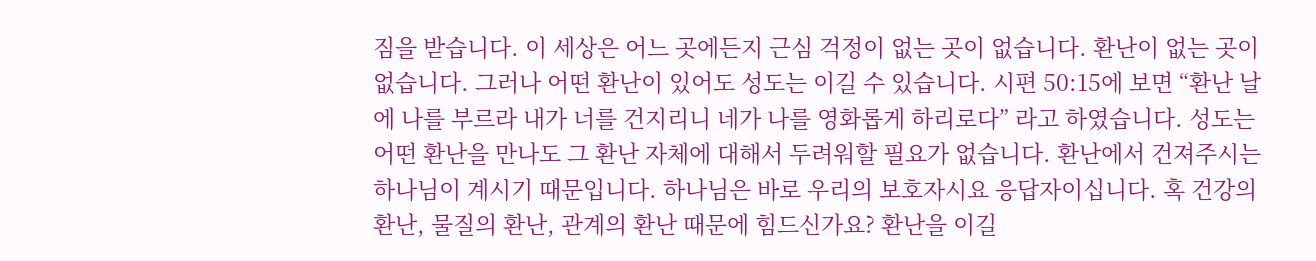짐을 받습니다. 이 세상은 어느 곳에든지 근심 걱정이 없는 곳이 없습니다. 환난이 없는 곳이 없습니다. 그러나 어떤 환난이 있어도 성도는 이길 수 있습니다. 시편 50:15에 보면 “환난 날에 나를 부르라 내가 너를 건지리니 네가 나를 영화롭게 하리로다” 라고 하였습니다. 성도는 어떤 환난을 만나도 그 환난 자체에 대해서 두려워할 필요가 없습니다. 환난에서 건져주시는 하나님이 계시기 때문입니다. 하나님은 바로 우리의 보호자시요 응답자이십니다. 혹 건강의 환난, 물질의 환난, 관계의 환난 때문에 힘드신가요? 환난을 이길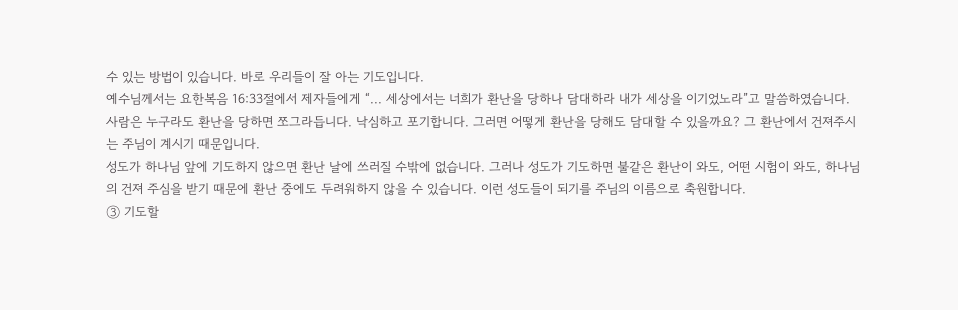수 있는 방법이 있습니다. 바로 우리들이 잘 아는 기도입니다.
예수님께서는 요한복음 16:33절에서 제자들에게 “... 세상에서는 너희가 환난을 당하나 담대하라 내가 세상을 이기었노라”고 말씀하였습니다. 사람은 누구라도 환난을 당하면 쪼그라듭니다. 낙심하고 포기합니다. 그러면 어떻게 환난을 당해도 담대할 수 있을까요? 그 환난에서 건져주시는 주님이 계시기 때문입니다.
성도가 하나님 앞에 기도하지 않으면 환난 날에 쓰러질 수밖에 없습니다. 그러나 성도가 기도하면 불같은 환난이 와도, 어떤 시험이 와도, 하나님의 건져 주심을 받기 때문에 환난 중에도 두려워하지 않을 수 있습니다. 이런 성도들이 되기를 주님의 이름으로 축원합니다.
③ 기도할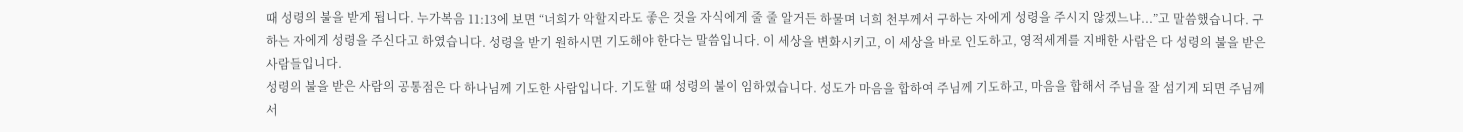때 성령의 불을 받게 됩니다. 누가복음 11:13에 보면 “너희가 악할지라도 좋은 것을 자식에게 줄 줄 알거든 하물며 너희 천부께서 구하는 자에게 성령을 주시지 않겠느냐...”고 말씀했습니다. 구하는 자에게 성령을 주신다고 하였습니다. 성령을 받기 원하시면 기도해야 한다는 말씀입니다. 이 세상을 변화시키고, 이 세상을 바로 인도하고, 영적세계를 지배한 사람은 다 성령의 불을 받은 사람들입니다.
성령의 불을 받은 사람의 공통점은 다 하나님께 기도한 사람입니다. 기도할 때 성령의 불이 임하였습니다. 성도가 마음을 합하여 주님께 기도하고, 마음을 합해서 주님을 잘 섬기게 되면 주님께서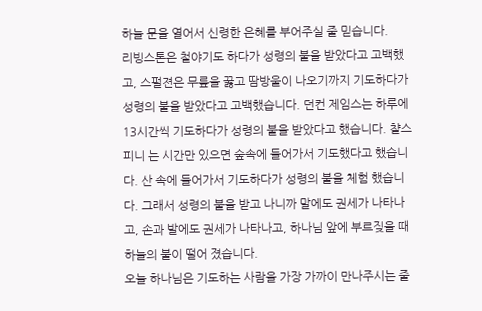하늘 문을 열어서 신령한 은혜를 부어주실 줄 믿습니다.
리빙스톤은 철야기도 하다가 성령의 불을 받았다고 고백했고, 스펄젼은 무릎을 꿇고 땀방울이 나오기까지 기도하다가 성령의 불을 받았다고 고백했습니다. 던컨 제임스는 하루에 13시간씩 기도하다가 성령의 불을 받았다고 했습니다. 챨스 피니 는 시간만 있으면 숲속에 들어가서 기도했다고 했습니다. 산 속에 들어가서 기도하다가 성령의 불을 체험 했습니다. 그래서 성령의 불을 받고 나니까 말에도 권세가 나타나고, 손과 발에도 권세가 나타나고, 하나님 앞에 부르짖을 때 하늘의 불이 떨어 졌습니다.
오늘 하나님은 기도하는 사람을 가장 가까이 만나주시는 줄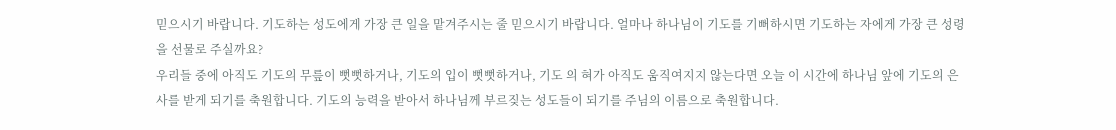믿으시기 바랍니다. 기도하는 성도에게 가장 큰 일을 맡겨주시는 줄 믿으시기 바랍니다. 얼마나 하나님이 기도를 기뻐하시면 기도하는 자에게 가장 큰 성령을 선물로 주실까요?
우리들 중에 아직도 기도의 무릎이 뻣뻣하거나, 기도의 입이 뻣뻣하거나, 기도 의 혀가 아직도 움직여지지 않는다면 오늘 이 시간에 하나님 앞에 기도의 은사를 받게 되기를 축원합니다. 기도의 능력을 받아서 하나님께 부르짖는 성도들이 되기를 주님의 이름으로 축원합니다.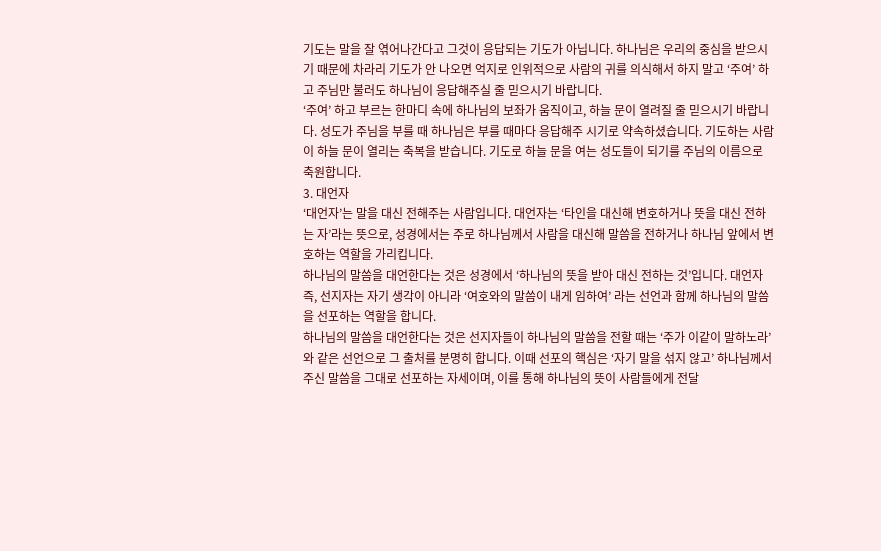기도는 말을 잘 엮어나간다고 그것이 응답되는 기도가 아닙니다. 하나님은 우리의 중심을 받으시기 때문에 차라리 기도가 안 나오면 억지로 인위적으로 사람의 귀를 의식해서 하지 말고 ‘주여’ 하고 주님만 불러도 하나님이 응답해주실 줄 믿으시기 바랍니다.
‘주여’ 하고 부르는 한마디 속에 하나님의 보좌가 움직이고, 하늘 문이 열려질 줄 믿으시기 바랍니다. 성도가 주님을 부를 때 하나님은 부를 때마다 응답해주 시기로 약속하셨습니다. 기도하는 사람이 하늘 문이 열리는 축복을 받습니다. 기도로 하늘 문을 여는 성도들이 되기를 주님의 이름으로 축원합니다.
3. 대언자
‘대언자’는 말을 대신 전해주는 사람입니다. 대언자는 ‘타인을 대신해 변호하거나 뜻을 대신 전하는 자’라는 뜻으로, 성경에서는 주로 하나님께서 사람을 대신해 말씀을 전하거나 하나님 앞에서 변호하는 역할을 가리킵니다.
하나님의 말씀을 대언한다는 것은 성경에서 ‘하나님의 뜻을 받아 대신 전하는 것’입니다. 대언자 즉, 선지자는 자기 생각이 아니라 ‘여호와의 말씀이 내게 임하여’ 라는 선언과 함께 하나님의 말씀을 선포하는 역할을 합니다.
하나님의 말씀을 대언한다는 것은 선지자들이 하나님의 말씀을 전할 때는 ‘주가 이같이 말하노라’ 와 같은 선언으로 그 출처를 분명히 합니다. 이때 선포의 핵심은 ‘자기 말을 섞지 않고’ 하나님께서 주신 말씀을 그대로 선포하는 자세이며, 이를 통해 하나님의 뜻이 사람들에게 전달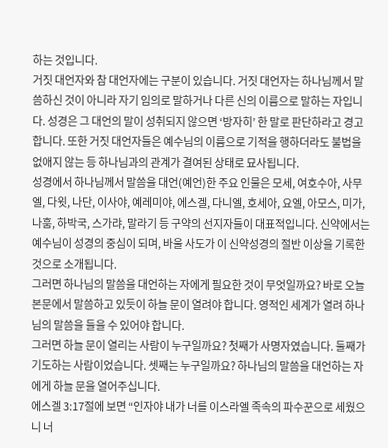하는 것입니다.
거짓 대언자와 참 대언자에는 구분이 있습니다. 거짓 대언자는 하나님께서 말씀하신 것이 아니라 자기 임의로 말하거나 다른 신의 이름으로 말하는 자입니다. 성경은 그 대언의 말이 성취되지 않으면 ‘방자히’ 한 말로 판단하라고 경고합니다. 또한 거짓 대언자들은 예수님의 이름으로 기적을 행하더라도 불법을 없애지 않는 등 하나님과의 관계가 결여된 상태로 묘사됩니다.
성경에서 하나님께서 말씀을 대언(예언)한 주요 인물은 모세, 여호수아, 사무엘, 다윗, 나단, 이사야, 예레미야, 에스겔, 다니엘, 호세아, 요엘, 아모스, 미가, 나훔, 하박국, 스가랴, 말라기 등 구약의 선지자들이 대표적입니다. 신약에서는 예수님이 성경의 중심이 되며, 바울 사도가 이 신약성경의 절반 이상을 기록한 것으로 소개됩니다.
그러면 하나님의 말씀을 대언하는 자에게 필요한 것이 무엇일까요? 바로 오늘 본문에서 말씀하고 있듯이 하늘 문이 열려야 합니다. 영적인 세계가 열려 하나님의 말씀을 들을 수 있어야 합니다.
그러면 하늘 문이 열리는 사람이 누구일까요? 첫째가 사명자였습니다. 둘째가 기도하는 사람이었습니다. 셋째는 누구일까요? 하나님의 말씀을 대언하는 자에게 하늘 문을 열어주십니다.
에스겔 3:17절에 보면 “인자야 내가 너를 이스라엘 족속의 파수꾼으로 세웠으니 너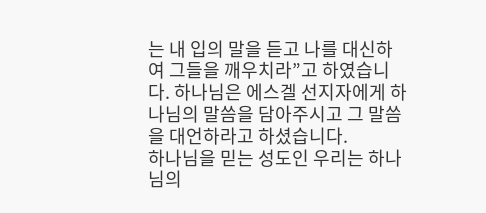는 내 입의 말을 듣고 나를 대신하여 그들을 깨우치라”고 하였습니다. 하나님은 에스겔 선지자에게 하나님의 말씀을 담아주시고 그 말씀을 대언하라고 하셨습니다.
하나님을 믿는 성도인 우리는 하나님의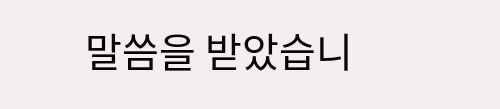말씀을 받았습니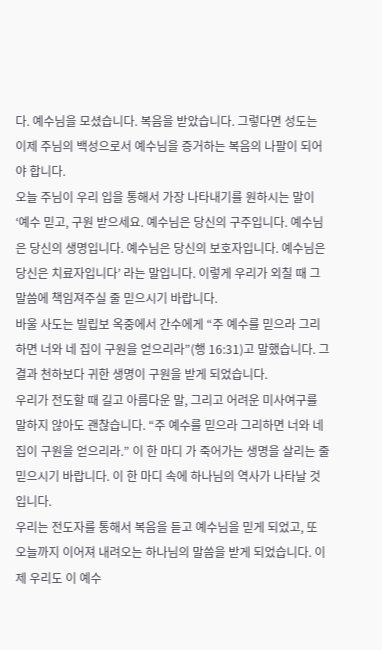다. 예수님을 모셨습니다. 복음을 받았습니다. 그렇다면 성도는 이제 주님의 백성으로서 예수님을 증거하는 복음의 나팔이 되어야 합니다.
오늘 주님이 우리 입을 통해서 가장 나타내기를 원하시는 말이 ‘예수 믿고, 구원 받으세요. 예수님은 당신의 구주입니다. 예수님은 당신의 생명입니다. 예수님은 당신의 보호자입니다. 예수님은 당신은 치료자입니다’ 라는 말입니다. 이렇게 우리가 외칠 때 그 말씀에 책임져주실 줄 믿으시기 바랍니다.
바울 사도는 빌립보 옥중에서 간수에게 “주 예수를 믿으라 그리하면 너와 네 집이 구원을 얻으리라”(행 16:31)고 말했습니다. 그 결과 천하보다 귀한 생명이 구원을 받게 되었습니다.
우리가 전도할 때 길고 아름다운 말, 그리고 어려운 미사여구를 말하지 않아도 괜찮습니다. “주 예수를 믿으라 그리하면 너와 네 집이 구원을 얻으리라.” 이 한 마디 가 죽어가는 생명을 살리는 줄 믿으시기 바랍니다. 이 한 마디 속에 하나님의 역사가 나타날 것입니다.
우리는 전도자를 통해서 복음을 듣고 예수님을 믿게 되었고, 또 오늘까지 이어져 내려오는 하나님의 말씀을 받게 되었습니다. 이제 우리도 이 예수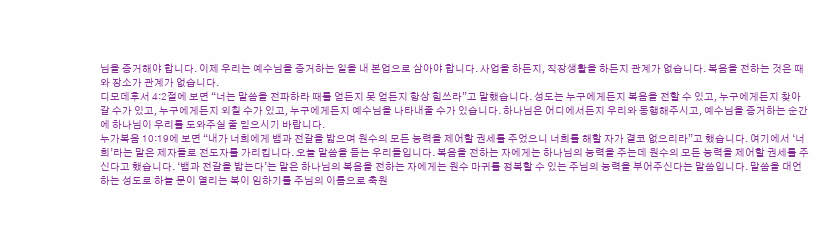님을 증거해야 합니다. 이제 우리는 예수님을 증거하는 일을 내 본업으로 삼아야 합니다. 사업을 하든지, 직장생활을 하든지 관계가 없습니다. 복음을 전하는 것은 때와 장소가 관계가 없습니다.
디모데후서 4:2절에 보면 “너는 말씀을 전파하라 때를 얻든지 못 얻든지 항상 힘쓰라”고 말했습니다. 성도는 누구에게든지 복음을 전할 수 있고, 누구에게든지 찾아갈 수가 있고, 누구에게든지 외칠 수가 있고, 누구에게든지 예수님을 나타내줄 수가 있습니다. 하나님은 어디에서든지 우리와 동행해주시고, 예수님을 증거하는 순간에 하나님이 우리를 도와주실 줄 믿으시기 바랍니다.
누가복음 10:19에 보면 “내가 너희에게 뱀과 전갈을 밟으며 원수의 모든 능력을 제어할 권세를 주었으니 너희를 해할 자가 결코 없으리라”고 했습니다. 여기에서 ‘너희’라는 말은 제자들로 전도자를 가리킵니다. 오늘 말씀을 듣는 우리들입니다. 복음을 전하는 자에게는 하나님의 능력을 주는데 원수의 모든 능력을 제어할 권세를 주신다고 했습니다. ‘뱀과 전갈을 밟는다’는 말은 하나님의 복음을 전하는 자에게는 원수 마귀를 정복할 수 있는 주님의 능력을 부어주신다는 말씀입니다. 말씀을 대언하는 성도로 하늘 문이 열리는 복이 임하기를 주님의 이름으로 축원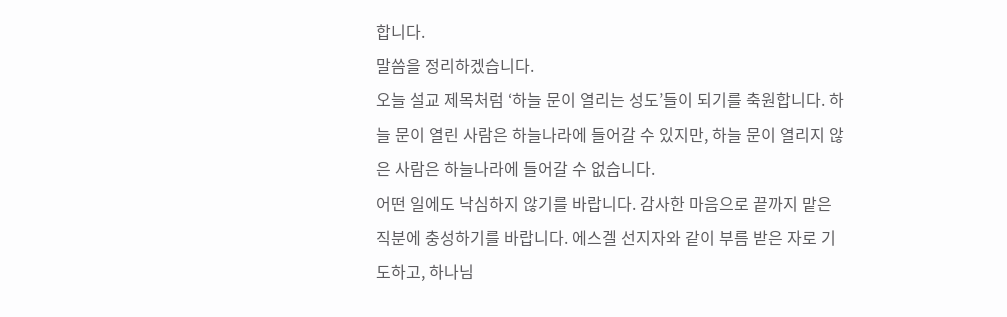합니다.
말씀을 정리하겠습니다.
오늘 설교 제목처럼 ‘하늘 문이 열리는 성도’들이 되기를 축원합니다. 하늘 문이 열린 사람은 하늘나라에 들어갈 수 있지만, 하늘 문이 열리지 않은 사람은 하늘나라에 들어갈 수 없습니다.
어떤 일에도 낙심하지 않기를 바랍니다. 감사한 마음으로 끝까지 맡은 직분에 충성하기를 바랍니다. 에스겔 선지자와 같이 부름 받은 자로 기도하고, 하나님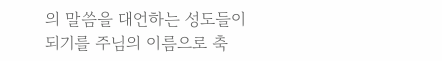의 말씀을 대언하는 성도들이 되기를 주님의 이름으로 축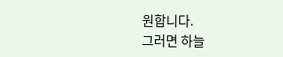원합니다.
그러면 하늘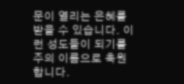문이 열리는 은혜를 받을 수 있습니다. 이런 성도들이 되기를 주의 이름으로 축원합니다.